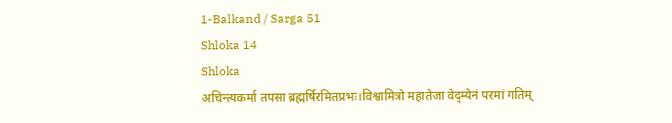1-Balkand / Sarga 51
Shloka 14
Shloka
अचिन्त्यकर्मा तपसा ब्रह्मर्षिरमितप्रभः।विश्वामित्रो महातेजा वेद्म्येनं परमां गतिम्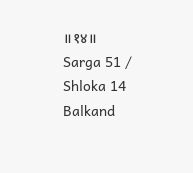॥१४॥
Sarga 51 / Shloka 14 Balkand